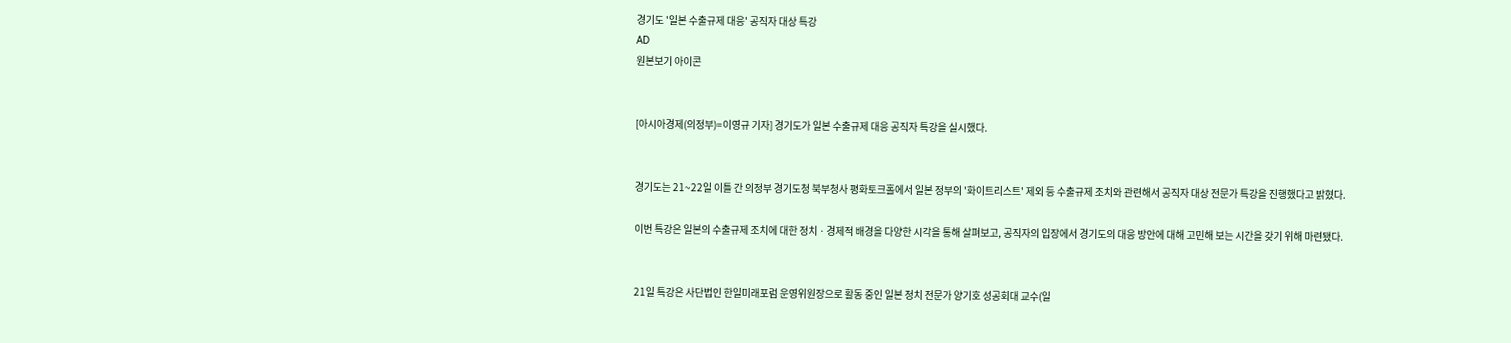경기도 '일본 수출규제 대응' 공직자 대상 특강
AD
원본보기 아이콘


[아시아경제(의정부)=이영규 기자] 경기도가 일본 수출규제 대응 공직자 특강을 실시했다.


경기도는 21~22일 이틀 간 의정부 경기도청 북부청사 평화토크홀에서 일본 정부의 '화이트리스트' 제외 등 수출규제 조치와 관련해서 공직자 대상 전문가 특강을 진행했다고 밝혔다.

이번 특강은 일본의 수출규제 조치에 대한 정치ㆍ경제적 배경을 다양한 시각을 통해 살펴보고, 공직자의 입장에서 경기도의 대응 방안에 대해 고민해 보는 시간을 갖기 위해 마련됐다.


21일 특강은 사단법인 한일미래포럼 운영위원장으로 활동 중인 일본 정치 전문가 양기호 성공회대 교수(일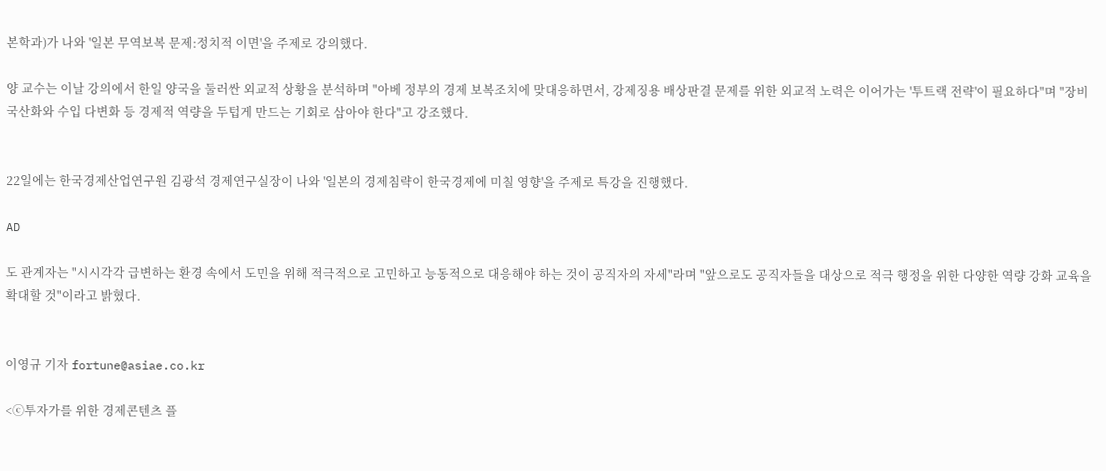본학과)가 나와 '일본 무역보복 문제:정치적 이면'을 주제로 강의했다.

양 교수는 이날 강의에서 한일 양국을 둘러싼 외교적 상황을 분석하며 "아베 정부의 경제 보복조치에 맞대응하면서, 강제징용 배상판결 문제를 위한 외교적 노력은 이어가는 '투트랙 전략'이 필요하다"며 "장비 국산화와 수입 다변화 등 경제적 역량을 두텁게 만드는 기회로 삼아야 한다"고 강조했다.


22일에는 한국경제산업연구원 김광석 경제연구실장이 나와 '일본의 경제침략이 한국경제에 미칠 영향'을 주제로 특강을 진행했다.

AD

도 관계자는 "시시각각 급변하는 환경 속에서 도민을 위해 적극적으로 고민하고 능동적으로 대응해야 하는 것이 공직자의 자세"라며 "앞으로도 공직자들을 대상으로 적극 행정을 위한 다양한 역량 강화 교육을 확대할 것"이라고 밝혔다.


이영규 기자 fortune@asiae.co.kr

<ⓒ투자가를 위한 경제콘텐츠 플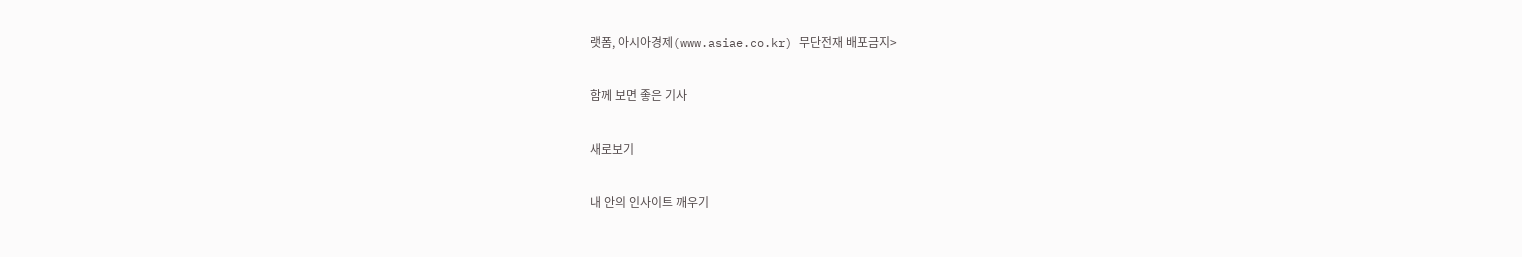랫폼, 아시아경제(www.asiae.co.kr) 무단전재 배포금지>

함께 보면 좋은 기사

새로보기

내 안의 인사이트 깨우기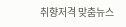취향저격 맞춤뉴스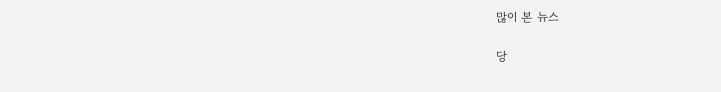많이 본 뉴스

당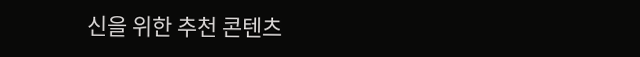신을 위한 추천 콘텐츠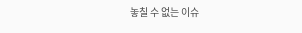놓칠 수 없는 이슈